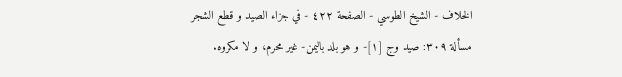الخلاف - الشيخ الطوسي - الصفحة ٤٢٢ - في جزاء الصيد و قطع الشجر
مسألة ٣٠٩: صيد وج [١]- و هو بلد باليمن- غير محرم، و لا مكروه.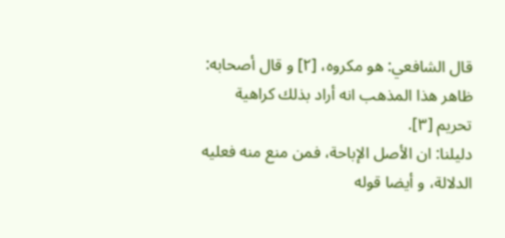قال الشافعي: هو مكروه، [٢] و قال أصحابه: ظاهر هذا المذهب انه أراد بذلك كراهية تحريم [٣].
دليلنا: ان الأصل الإباحة، فمن منع منه فعليه الدلالة، و أيضا قوله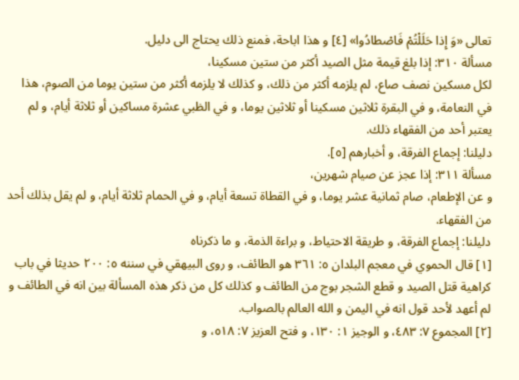تعالى «وَ إِذا حَلَلْتُمْ فَاصْطادُوا» [٤] و هذا اباحة، فمنع ذلك يحتاج الى دليل.
مسألة ٣١٠: إذا بلغ قيمة مثل الصيد أكثر من ستين مسكينا،
لكل مسكين نصف صاع، لم يلزمه أكثر من ذلك، و كذلك لا يلزمه أكثر من ستين يوما من الصوم، هذا في النعامة، و في البقرة ثلاثين مسكينا أو ثلاثين يوما، و في الظبي عشرة مساكين أو ثلاثة أيام، و لم يعتبر أحد من الفقهاء ذلك.
دليلنا: إجماع الفرقة، و أخبارهم [٥].
مسألة ٣١١: إذا عجز عن صيام شهرين،
و عن الإطعام، صام ثمانية عشر يوما، و في القطاة تسعة أيام، و في الحمام ثلاثة أيام، و لم يقل بذلك أحد من الفقهاء.
دليلنا: إجماع الفرقة، و طريقة الاحتياط، و براءة الذمة، و ما ذكرناه
[١] قال الحموي في معجم البلدان ٥: ٣٦١ هو الطائف، و روى البيهقي في سننه ٥: ٢٠٠ حديثا في باب كراهية قتل الصيد و قطع الشجر بوج من الطائف و كذلك كل من ذكر هذه المسألة بين انه في الطائف و لم أعهد لأحد قول انه في اليمن و الله العالم بالصواب.
[٢] المجموع ٧: ٤٨٣، و الوجيز ١: ١٣٠، و فتح العزيز ٧: ٥١٨، و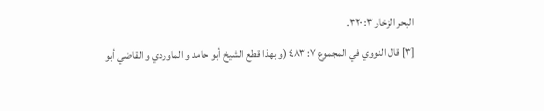البحر الزخار ٣: ٣٢٠.
[٣] قال النووي في المجموع ٧: ٤٨٣ (و بهذا قطع الشيخ أبو حامد و الماوردي و القاضي أبو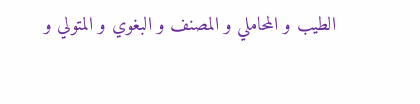الطيب و المحاملي و المصنف و البغوي و المتولي و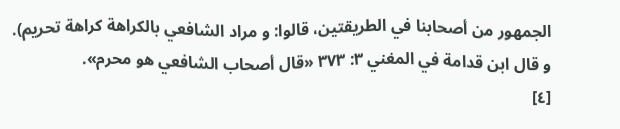الجمهور من أصحابنا في الطريقتين، قالوا: و مراد الشافعي بالكراهة كراهة تحريم).
و قال ابن قدامة في المغني ٣: ٣٧٣ «قال أصحاب الشافعي هو محرم».
[٤]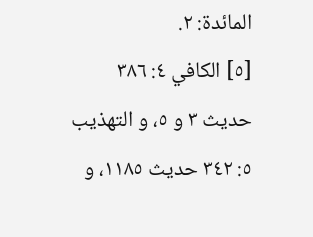المائدة: ٢.
[٥] الكافي ٤: ٣٨٦ حديث ٣ و ٥، و التهذيب ٥: ٣٤٢ حديث ١١٨٥، و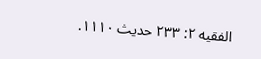الفقيه ٢: ٢٣٣ حديث ١١١٠.